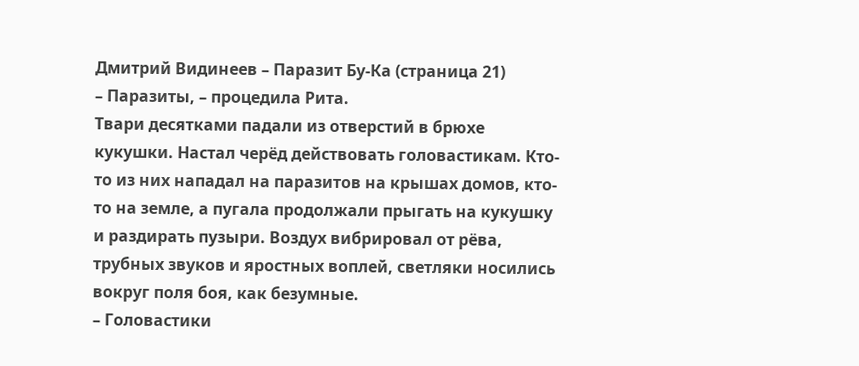Дмитрий Видинеев – Паразит Бу-Ка (страница 21)
– Паразиты, – процедила Рита.
Твари десятками падали из отверстий в брюхе кукушки. Настал черёд действовать головастикам. Кто-то из них нападал на паразитов на крышах домов, кто-то на земле, а пугала продолжали прыгать на кукушку и раздирать пузыри. Воздух вибрировал от рёва, трубных звуков и яростных воплей, светляки носились вокруг поля боя, как безумные.
– Головастики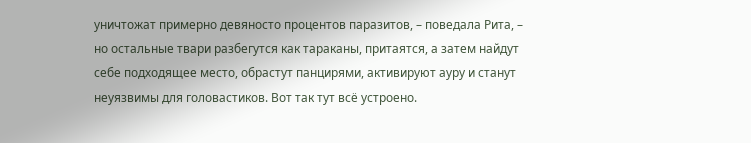уничтожат примерно девяносто процентов паразитов, – поведала Рита, – но остальные твари разбегутся как тараканы, притаятся, а затем найдут себе подходящее место, обрастут панцирями, активируют ауру и станут неуязвимы для головастиков. Вот так тут всё устроено.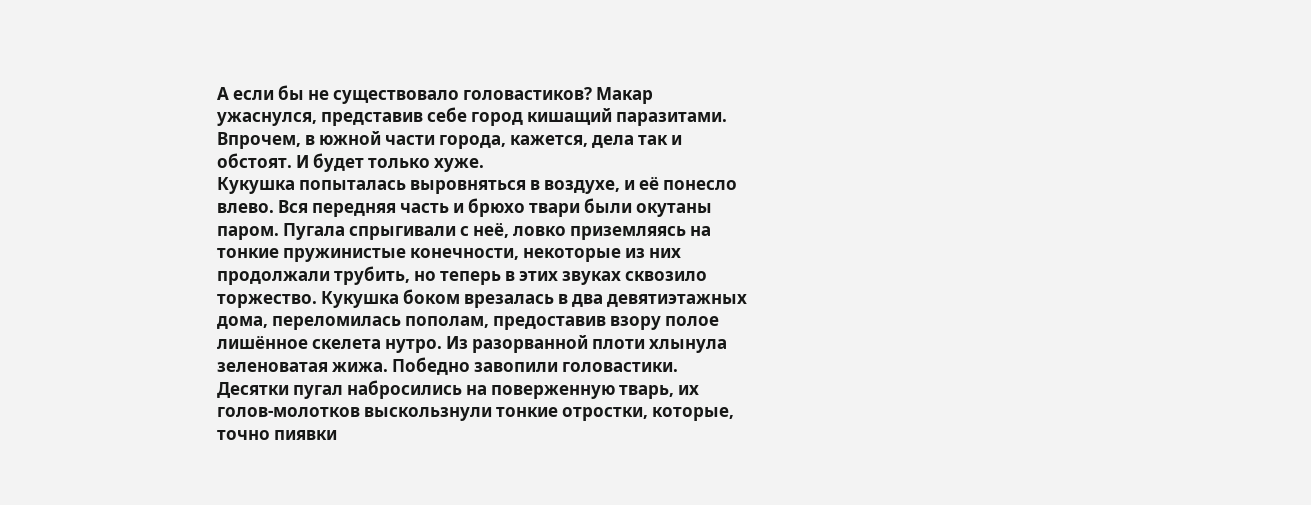А если бы не существовало головастиков? Макар ужаснулся, представив себе город кишащий паразитами. Впрочем, в южной части города, кажется, дела так и обстоят. И будет только хуже.
Кукушка попыталась выровняться в воздухе, и её понесло влево. Вся передняя часть и брюхо твари были окутаны паром. Пугала спрыгивали с неё, ловко приземляясь на тонкие пружинистые конечности, некоторые из них продолжали трубить, но теперь в этих звуках сквозило торжество. Кукушка боком врезалась в два девятиэтажных дома, переломилась пополам, предоставив взору полое лишённое скелета нутро. Из разорванной плоти хлынула зеленоватая жижа. Победно завопили головастики. Десятки пугал набросились на поверженную тварь, их голов-молотков выскользнули тонкие отростки, которые, точно пиявки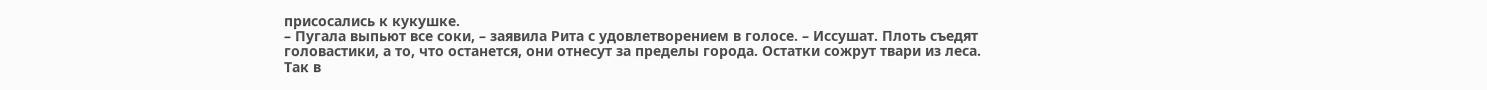присосались к кукушке.
– Пугала выпьют все соки, – заявила Рита с удовлетворением в голосе. – Иссушат. Плоть съедят головастики, а то, что останется, они отнесут за пределы города. Остатки сожрут твари из леса. Так в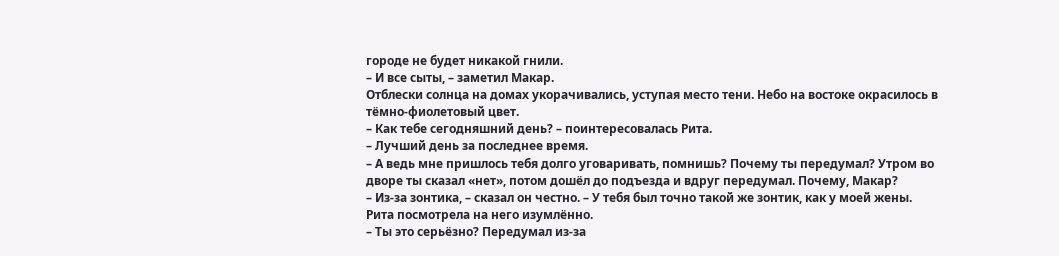городе не будет никакой гнили.
– И все сыты, – заметил Макар.
Отблески солнца на домах укорачивались, уступая место тени. Небо на востоке окрасилось в тёмно-фиолетовый цвет.
– Как тебе сегодняшний день? – поинтересовалась Рита.
– Лучший день за последнее время.
– А ведь мне пришлось тебя долго уговаривать, помнишь? Почему ты передумал? Утром во дворе ты сказал «нет», потом дошёл до подъезда и вдруг передумал. Почему, Макар?
– Из-за зонтика, – сказал он честно. – У тебя был точно такой же зонтик, как у моей жены.
Рита посмотрела на него изумлённо.
– Ты это серьёзно? Передумал из-за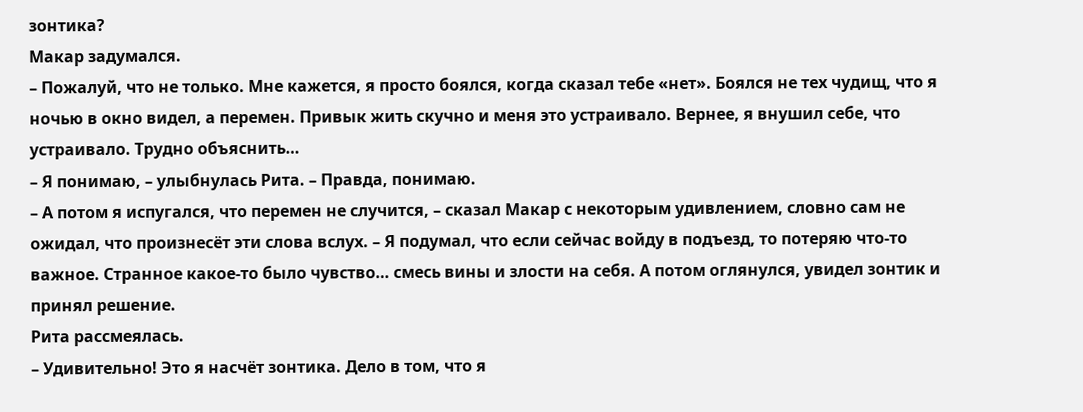зонтика?
Макар задумался.
– Пожалуй, что не только. Мне кажется, я просто боялся, когда сказал тебе «нет». Боялся не тех чудищ, что я ночью в окно видел, а перемен. Привык жить скучно и меня это устраивало. Вернее, я внушил себе, что устраивало. Трудно объяснить…
– Я понимаю, – улыбнулась Рита. – Правда, понимаю.
– А потом я испугался, что перемен не случится, – сказал Макар с некоторым удивлением, словно сам не ожидал, что произнесёт эти слова вслух. – Я подумал, что если сейчас войду в подъезд, то потеряю что-то важное. Странное какое-то было чувство… смесь вины и злости на себя. А потом оглянулся, увидел зонтик и принял решение.
Рита рассмеялась.
– Удивительно! Это я насчёт зонтика. Дело в том, что я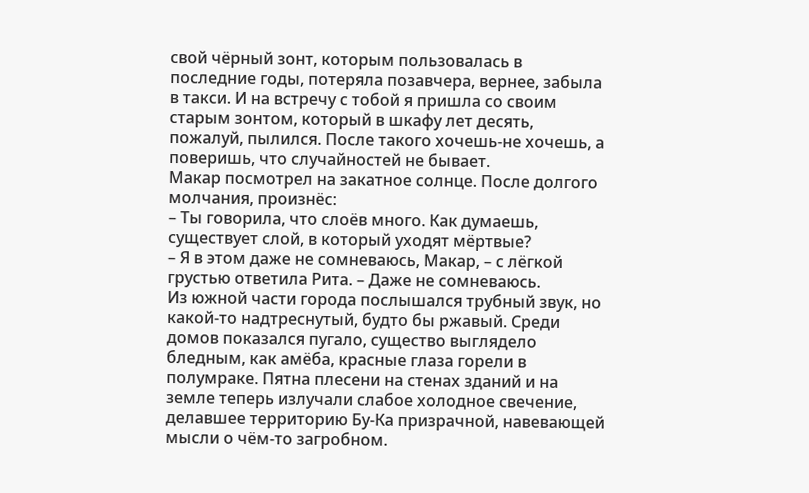свой чёрный зонт, которым пользовалась в последние годы, потеряла позавчера, вернее, забыла в такси. И на встречу с тобой я пришла со своим старым зонтом, который в шкафу лет десять, пожалуй, пылился. После такого хочешь-не хочешь, а поверишь, что случайностей не бывает.
Макар посмотрел на закатное солнце. После долгого молчания, произнёс:
– Ты говорила, что слоёв много. Как думаешь, существует слой, в который уходят мёртвые?
– Я в этом даже не сомневаюсь, Макар, – с лёгкой грустью ответила Рита. – Даже не сомневаюсь.
Из южной части города послышался трубный звук, но какой-то надтреснутый, будто бы ржавый. Среди домов показался пугало, существо выглядело бледным, как амёба, красные глаза горели в полумраке. Пятна плесени на стенах зданий и на земле теперь излучали слабое холодное свечение, делавшее территорию Бу-Ка призрачной, навевающей мысли о чём-то загробном.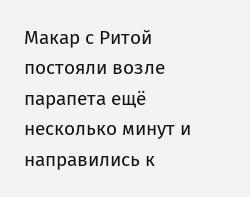Макар с Ритой постояли возле парапета ещё несколько минут и направились к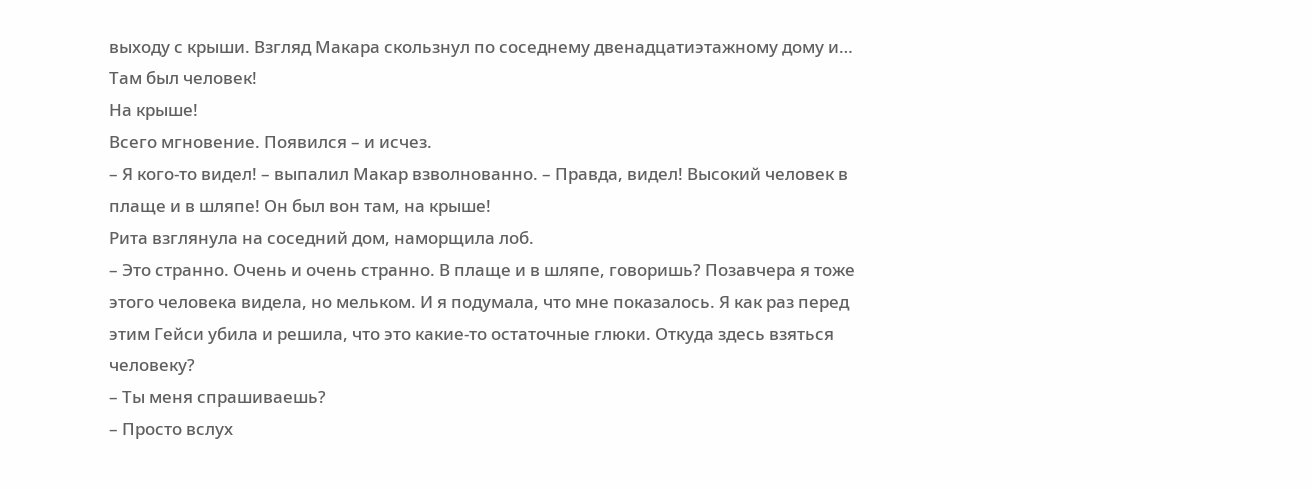выходу с крыши. Взгляд Макара скользнул по соседнему двенадцатиэтажному дому и…
Там был человек!
На крыше!
Всего мгновение. Появился – и исчез.
– Я кого-то видел! – выпалил Макар взволнованно. – Правда, видел! Высокий человек в плаще и в шляпе! Он был вон там, на крыше!
Рита взглянула на соседний дом, наморщила лоб.
– Это странно. Очень и очень странно. В плаще и в шляпе, говоришь? Позавчера я тоже этого человека видела, но мельком. И я подумала, что мне показалось. Я как раз перед этим Гейси убила и решила, что это какие-то остаточные глюки. Откуда здесь взяться человеку?
– Ты меня спрашиваешь?
– Просто вслух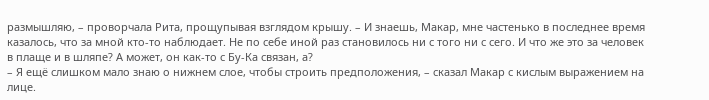размышляю, – проворчала Рита, прощупывая взглядом крышу. – И знаешь, Макар, мне частенько в последнее время казалось, что за мной кто-то наблюдает. Не по себе иной раз становилось ни с того ни с сего. И что же это за человек в плаще и в шляпе? А может, он как-то с Бу-Ка связан, а?
– Я ещё слишком мало знаю о нижнем слое, чтобы строить предположения, – сказал Макар с кислым выражением на лице.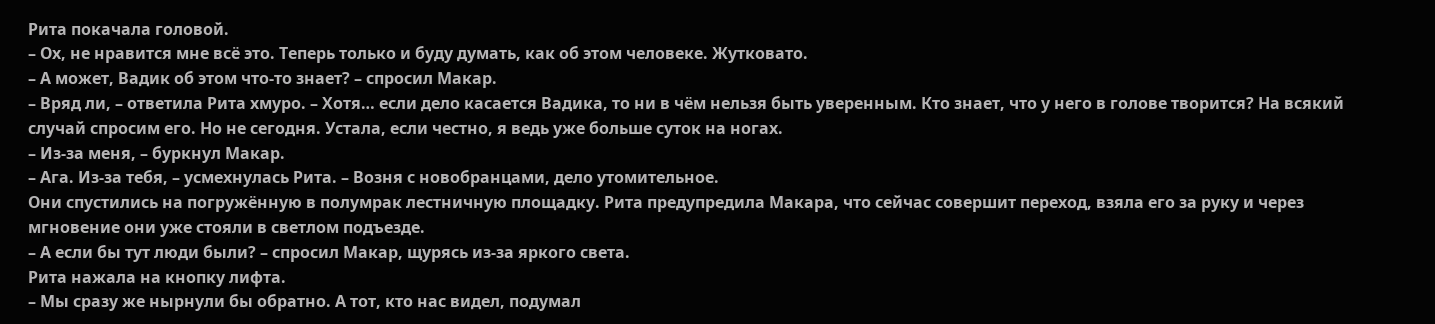Рита покачала головой.
– Ох, не нравится мне всё это. Теперь только и буду думать, как об этом человеке. Жутковато.
– А может, Вадик об этом что-то знает? – спросил Макар.
– Вряд ли, – ответила Рита хмуро. – Хотя… если дело касается Вадика, то ни в чём нельзя быть уверенным. Кто знает, что у него в голове творится? На всякий случай спросим его. Но не сегодня. Устала, если честно, я ведь уже больше суток на ногах.
– Из-за меня, – буркнул Макар.
– Ага. Из-за тебя, – усмехнулась Рита. – Возня с новобранцами, дело утомительное.
Они спустились на погружённую в полумрак лестничную площадку. Рита предупредила Макара, что сейчас совершит переход, взяла его за руку и через мгновение они уже стояли в светлом подъезде.
– А если бы тут люди были? – спросил Макар, щурясь из-за яркого света.
Рита нажала на кнопку лифта.
– Мы сразу же нырнули бы обратно. А тот, кто нас видел, подумал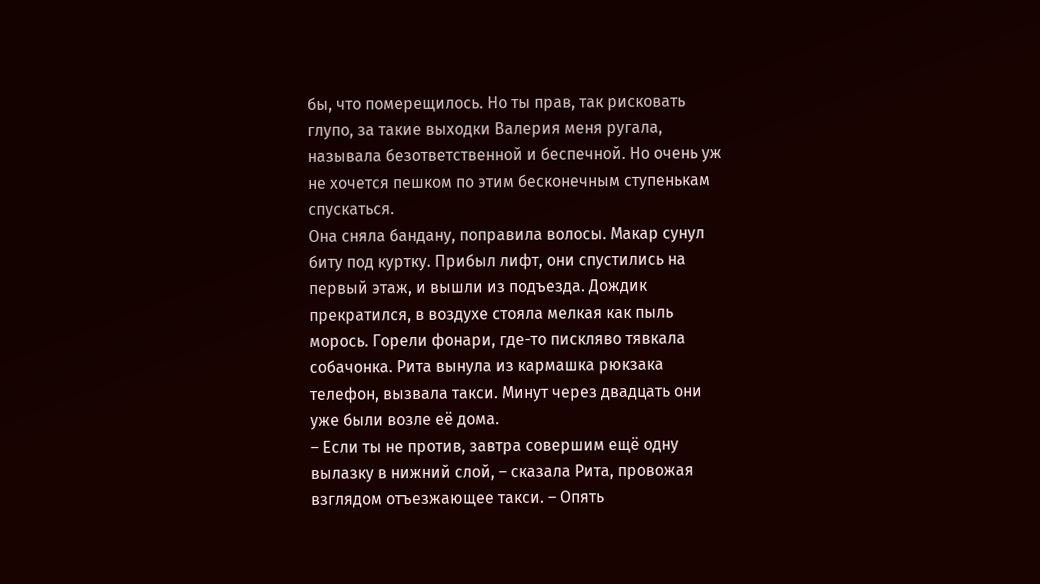бы, что померещилось. Но ты прав, так рисковать глупо, за такие выходки Валерия меня ругала, называла безответственной и беспечной. Но очень уж не хочется пешком по этим бесконечным ступенькам спускаться.
Она сняла бандану, поправила волосы. Макар сунул биту под куртку. Прибыл лифт, они спустились на первый этаж, и вышли из подъезда. Дождик прекратился, в воздухе стояла мелкая как пыль морось. Горели фонари, где-то пискляво тявкала собачонка. Рита вынула из кармашка рюкзака телефон, вызвала такси. Минут через двадцать они уже были возле её дома.
– Если ты не против, завтра совершим ещё одну вылазку в нижний слой, – сказала Рита, провожая взглядом отъезжающее такси. – Опять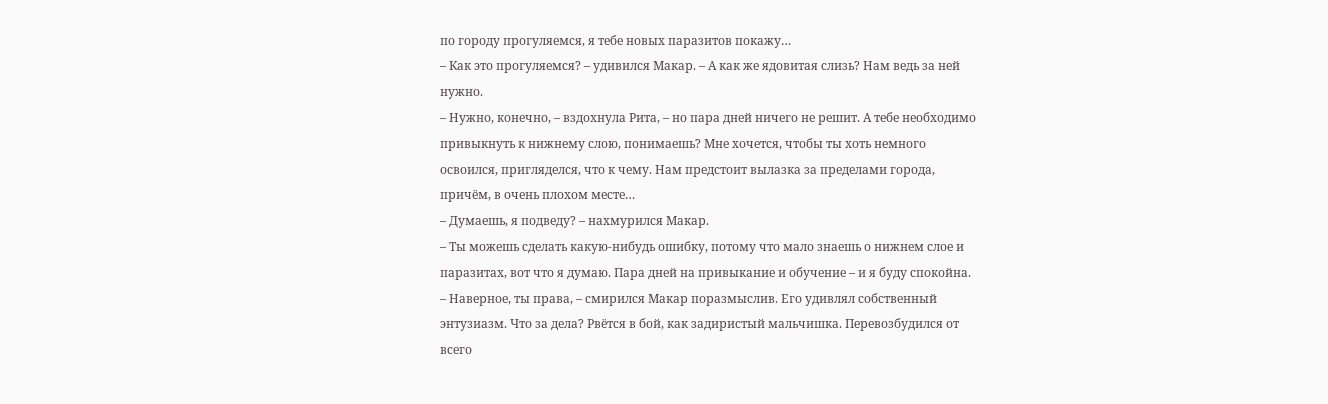по городу прогуляемся, я тебе новых паразитов покажу…
– Как это прогуляемся? – удивился Макар. – А как же ядовитая слизь? Нам ведь за ней нужно.
– Нужно, конечно, – вздохнула Рита, – но пара дней ничего не решит. А тебе необходимо привыкнуть к нижнему слою, понимаешь? Мне хочется, чтобы ты хоть немного освоился, пригляделся, что к чему. Нам предстоит вылазка за пределами города, причём, в очень плохом месте…
– Думаешь, я подведу? – нахмурился Макар.
– Ты можешь сделать какую-нибудь ошибку, потому что мало знаешь о нижнем слое и паразитах, вот что я думаю. Пара дней на привыкание и обучение – и я буду спокойна.
– Наверное, ты права, – смирился Макар поразмыслив. Его удивлял собственный энтузиазм. Что за дела? Рвётся в бой, как задиристый мальчишка. Перевозбудился от всего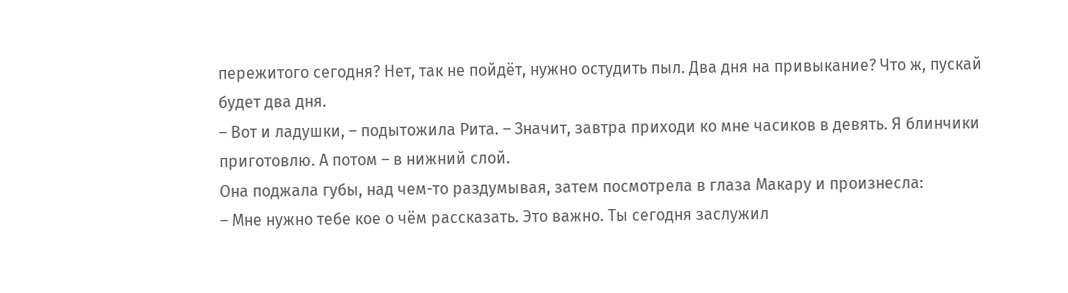пережитого сегодня? Нет, так не пойдёт, нужно остудить пыл. Два дня на привыкание? Что ж, пускай будет два дня.
– Вот и ладушки, – подытожила Рита. – Значит, завтра приходи ко мне часиков в девять. Я блинчики приготовлю. А потом – в нижний слой.
Она поджала губы, над чем-то раздумывая, затем посмотрела в глаза Макару и произнесла:
– Мне нужно тебе кое о чём рассказать. Это важно. Ты сегодня заслужил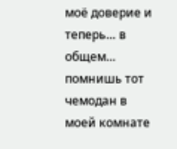моё доверие и теперь… в общем… помнишь тот чемодан в моей комнате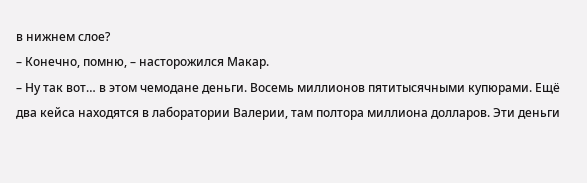в нижнем слое?
– Конечно, помню, – насторожился Макар.
– Ну так вот… в этом чемодане деньги. Восемь миллионов пятитысячными купюрами. Ещё два кейса находятся в лаборатории Валерии, там полтора миллиона долларов. Эти деньги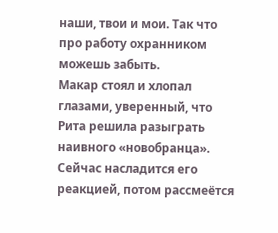наши, твои и мои. Так что про работу охранником можешь забыть.
Макар стоял и хлопал глазами, уверенный, что Рита решила разыграть наивного «новобранца». Сейчас насладится его реакцией, потом рассмеётся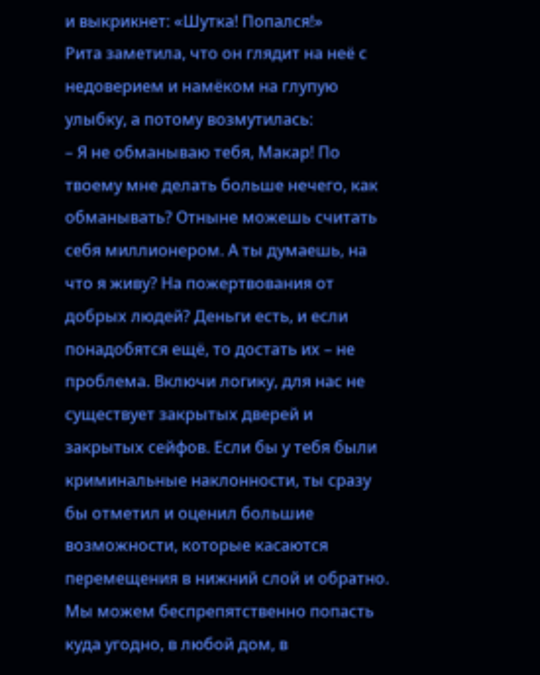и выкрикнет: «Шутка! Попался!»
Рита заметила, что он глядит на неё с недоверием и намёком на глупую улыбку, а потому возмутилась:
– Я не обманываю тебя, Макар! По твоему мне делать больше нечего, как обманывать? Отныне можешь считать себя миллионером. А ты думаешь, на что я живу? На пожертвования от добрых людей? Деньги есть, и если понадобятся ещё, то достать их – не проблема. Включи логику, для нас не существует закрытых дверей и закрытых сейфов. Если бы у тебя были криминальные наклонности, ты сразу бы отметил и оценил большие возможности, которые касаются перемещения в нижний слой и обратно. Мы можем беспрепятственно попасть куда угодно, в любой дом, в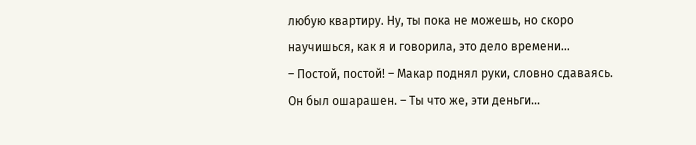любую квартиру. Ну, ты пока не можешь, но скоро научишься, как я и говорила, это дело времени…
– Постой, постой! – Макар поднял руки, словно сдаваясь. Он был ошарашен. – Ты что же, эти деньги…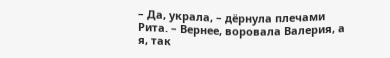– Да, украла, – дёрнула плечами Рита. – Вернее, воровала Валерия, а я, так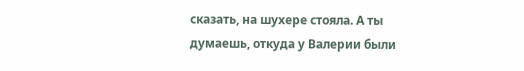сказать, на шухере стояла. А ты думаешь, откуда у Валерии были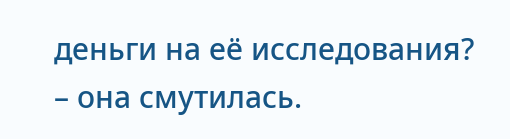деньги на её исследования? – она смутилась.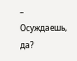– Осуждаешь, да?